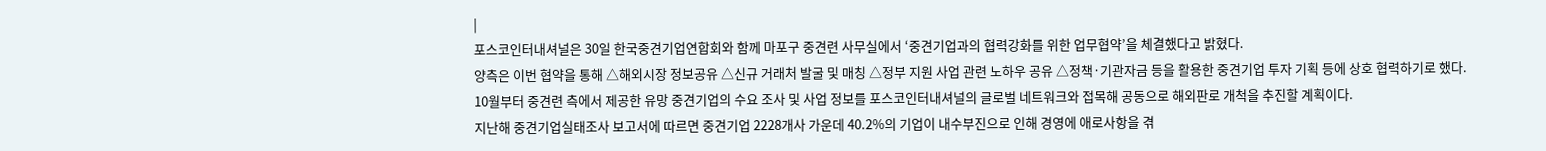|
포스코인터내셔널은 30일 한국중견기업연합회와 함께 마포구 중견련 사무실에서 ‘중견기업과의 협력강화를 위한 업무협약’을 체결했다고 밝혔다.
양측은 이번 협약을 통해 △해외시장 정보공유 △신규 거래처 발굴 및 매칭 △정부 지원 사업 관련 노하우 공유 △정책·기관자금 등을 활용한 중견기업 투자 기획 등에 상호 협력하기로 했다.
10월부터 중견련 측에서 제공한 유망 중견기업의 수요 조사 및 사업 정보를 포스코인터내셔널의 글로벌 네트워크와 접목해 공동으로 해외판로 개척을 추진할 계획이다.
지난해 중견기업실태조사 보고서에 따르면 중견기업 2228개사 가운데 40.2%의 기업이 내수부진으로 인해 경영에 애로사항을 겪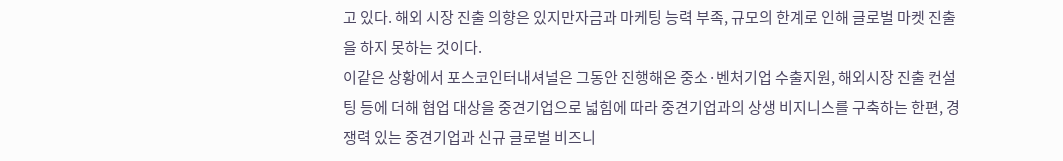고 있다. 해외 시장 진출 의향은 있지만자금과 마케팅 능력 부족, 규모의 한계로 인해 글로벌 마켓 진출을 하지 못하는 것이다.
이같은 상황에서 포스코인터내셔널은 그동안 진행해온 중소·벤처기업 수출지원, 해외시장 진출 컨설팅 등에 더해 협업 대상을 중견기업으로 넓힘에 따라 중견기업과의 상생 비지니스를 구축하는 한편, 경쟁력 있는 중견기업과 신규 글로벌 비즈니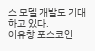스 모델 개발도 기대하고 있다.
이유창 포스코인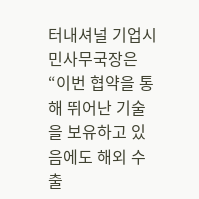터내셔널 기업시민사무국장은 “이번 협약을 통해 뛰어난 기술을 보유하고 있음에도 해외 수출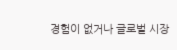경험이 없거나 글로벌 시장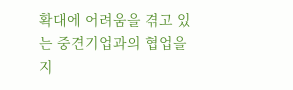확대에 어려움을 겪고 있는 중견기업과의 협업을 지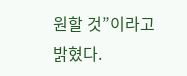원할 것”이라고 밝혔다.